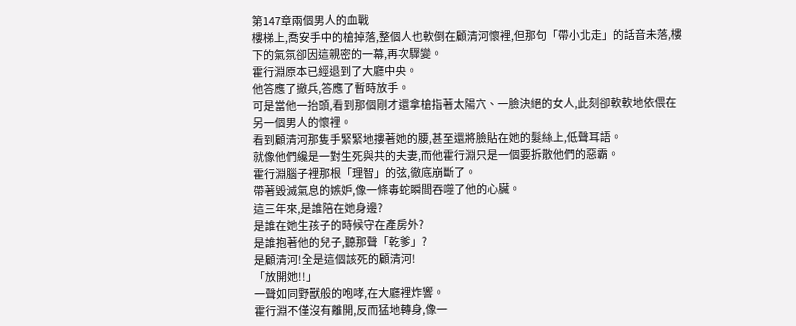第147章兩個男人的血戰
樓梯上,喬安手中的槍掉落,整個人也軟倒在顧清河懷裡,但那句「帶小北走」的話音未落,樓下的氣氛卻因這親密的一幕,再次驟變。
霍行淵原本已經退到了大廳中央。
他答應了撤兵,答應了暫時放手。
可是當他一抬頭,看到那個剛才還拿槍指著太陽穴、一臉決絕的女人,此刻卻軟軟地依偎在另一個男人的懷裡。
看到顧清河那隻手緊緊地摟著她的腰,甚至還將臉貼在她的髮絲上,低聲耳語。
就像他們纔是一對生死與共的夫妻,而他霍行淵只是一個要拆散他們的惡霸。
霍行淵腦子裡那根「理智」的弦,徹底崩斷了。
帶著毀滅氣息的嫉妒,像一條毒蛇瞬間吞噬了他的心臟。
這三年來,是誰陪在她身邊?
是誰在她生孩子的時候守在產房外?
是誰抱著他的兒子,聽那聲「乾爹」?
是顧清河!全是這個該死的顧清河!
「放開她!!」
一聲如同野獸般的咆哮,在大廳裡炸響。
霍行淵不僅沒有離開,反而猛地轉身,像一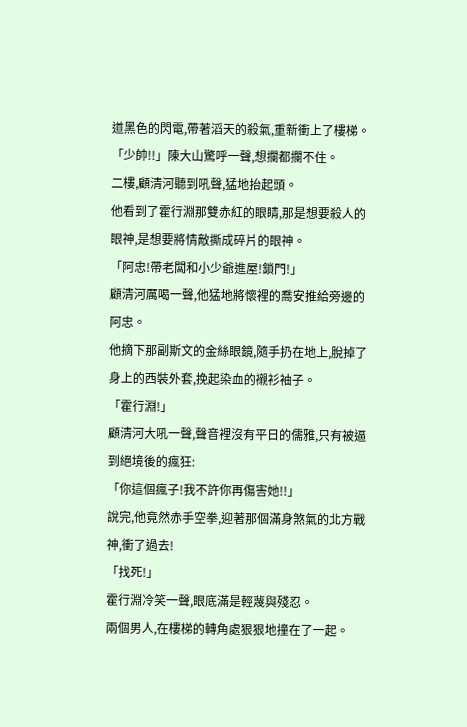道黑色的閃電,帶著滔天的殺氣,重新衝上了樓梯。
「少帥!!」陳大山驚呼一聲,想攔都攔不住。
二樓,顧清河聽到吼聲,猛地抬起頭。
他看到了霍行淵那雙赤紅的眼睛,那是想要殺人的眼神,是想要將情敵撕成碎片的眼神。
「阿忠!帶老闆和小少爺進屋!鎖門!」
顧清河厲喝一聲,他猛地將懷裡的喬安推給旁邊的阿忠。
他摘下那副斯文的金絲眼鏡,隨手扔在地上,脫掉了身上的西裝外套,挽起染血的襯衫袖子。
「霍行淵!」
顧清河大吼一聲,聲音裡沒有平日的儒雅,只有被逼到絕境後的瘋狂:
「你這個瘋子!我不許你再傷害她!!」
說完,他竟然赤手空拳,迎著那個滿身煞氣的北方戰神,衝了過去!
「找死!」
霍行淵冷笑一聲,眼底滿是輕蔑與殘忍。
兩個男人,在樓梯的轉角處狠狠地撞在了一起。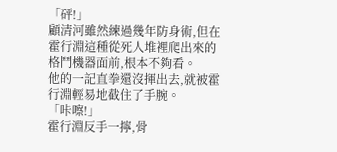「砰!」
顧清河雖然練過幾年防身術,但在霍行淵這種從死人堆裡爬出來的格鬥機器面前,根本不夠看。
他的一記直拳還沒揮出去,就被霍行淵輕易地截住了手腕。
「咔嚓!」
霍行淵反手一擰,骨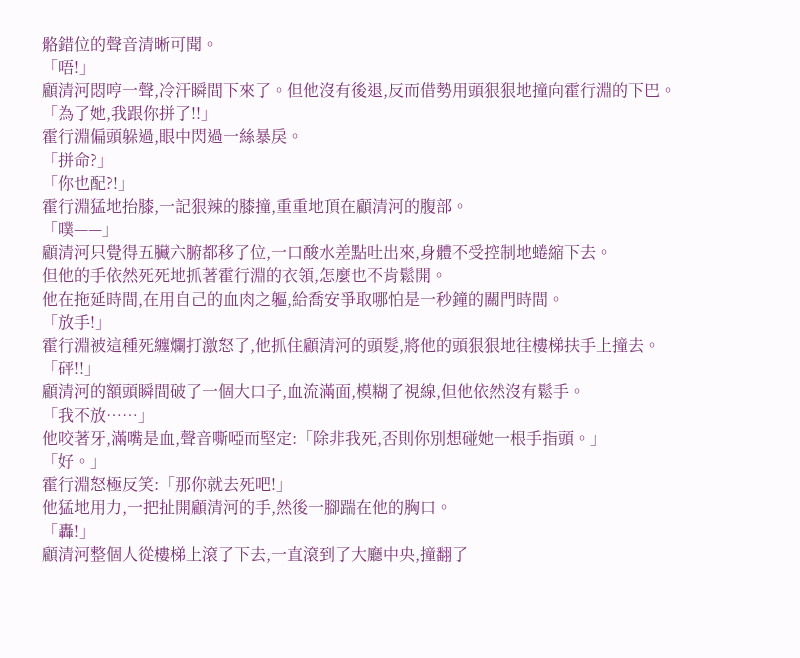骼錯位的聲音清晰可聞。
「唔!」
顧清河悶哼一聲,冷汗瞬間下來了。但他沒有後退,反而借勢用頭狠狠地撞向霍行淵的下巴。
「為了她,我跟你拼了!!」
霍行淵偏頭躲過,眼中閃過一絲暴戾。
「拼命?」
「你也配?!」
霍行淵猛地抬膝,一記狠辣的膝撞,重重地頂在顧清河的腹部。
「噗——」
顧清河只覺得五臟六腑都移了位,一口酸水差點吐出來,身體不受控制地蜷縮下去。
但他的手依然死死地抓著霍行淵的衣領,怎麼也不肯鬆開。
他在拖延時間,在用自己的血肉之軀,給喬安爭取哪怕是一秒鐘的關門時間。
「放手!」
霍行淵被這種死纏爛打激怒了,他抓住顧清河的頭髮,將他的頭狠狠地往樓梯扶手上撞去。
「砰!!」
顧清河的額頭瞬間破了一個大口子,血流滿面,模糊了視線,但他依然沒有鬆手。
「我不放……」
他咬著牙,滿嘴是血,聲音嘶啞而堅定:「除非我死,否則你別想碰她一根手指頭。」
「好。」
霍行淵怒極反笑:「那你就去死吧!」
他猛地用力,一把扯開顧清河的手,然後一腳踹在他的胸口。
「轟!」
顧清河整個人從樓梯上滾了下去,一直滾到了大廳中央,撞翻了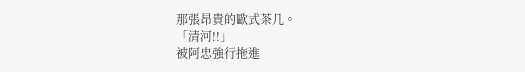那張昂貴的歐式茶几。
「清河!!」
被阿忠強行拖進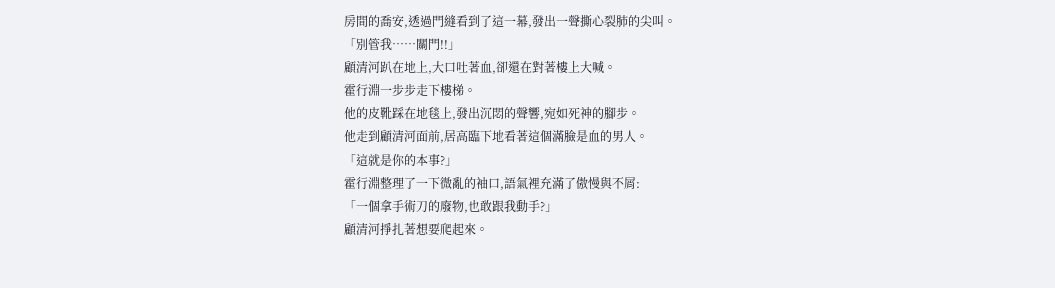房間的喬安,透過門縫看到了這一幕,發出一聲撕心裂肺的尖叫。
「別管我……關門!!」
顧清河趴在地上,大口吐著血,卻還在對著樓上大喊。
霍行淵一步步走下樓梯。
他的皮靴踩在地毯上,發出沉悶的聲響,宛如死神的腳步。
他走到顧清河面前,居高臨下地看著這個滿臉是血的男人。
「這就是你的本事?」
霍行淵整理了一下微亂的袖口,語氣裡充滿了傲慢與不屑:
「一個拿手術刀的廢物,也敢跟我動手?」
顧清河掙扎著想要爬起來。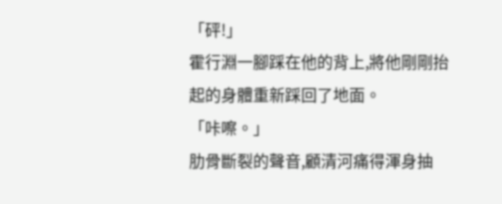「砰!」
霍行淵一腳踩在他的背上,將他剛剛抬起的身體重新踩回了地面。
「咔嚓。」
肋骨斷裂的聲音,顧清河痛得渾身抽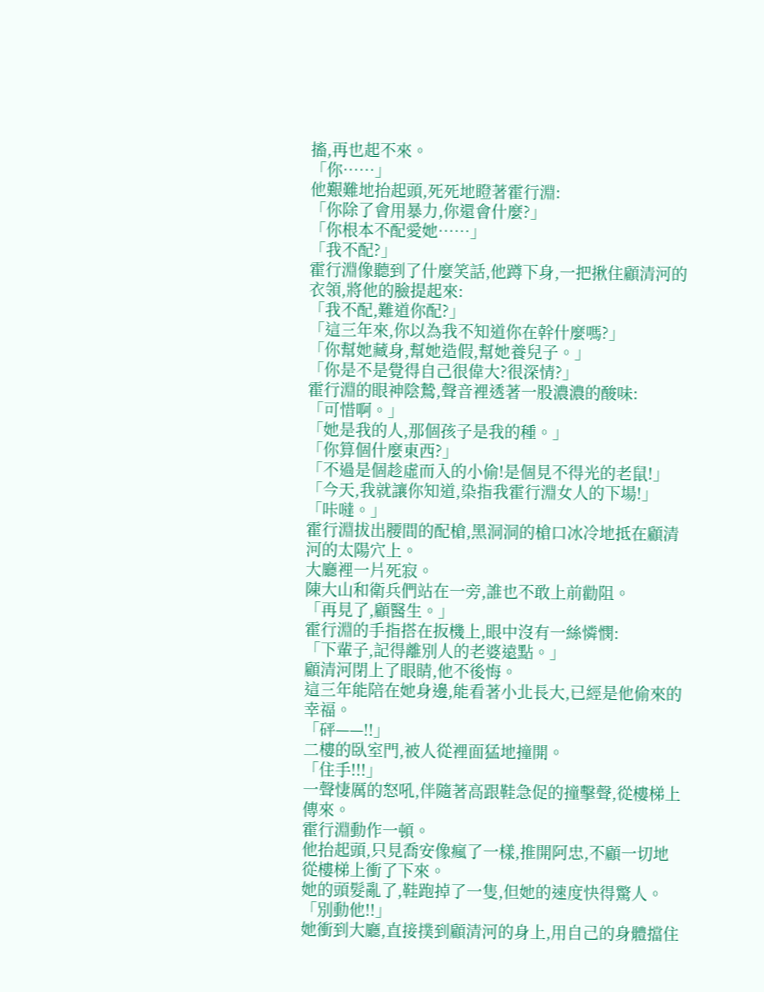搐,再也起不來。
「你……」
他艱難地抬起頭,死死地瞪著霍行淵:
「你除了會用暴力,你還會什麼?」
「你根本不配愛她……」
「我不配?」
霍行淵像聽到了什麼笑話,他蹲下身,一把揪住顧清河的衣領,將他的臉提起來:
「我不配,難道你配?」
「這三年來,你以為我不知道你在幹什麼嗎?」
「你幫她藏身,幫她造假,幫她養兒子。」
「你是不是覺得自己很偉大?很深情?」
霍行淵的眼神陰鷙,聲音裡透著一股濃濃的酸味:
「可惜啊。」
「她是我的人,那個孩子是我的種。」
「你算個什麼東西?」
「不過是個趁虛而入的小偷!是個見不得光的老鼠!」
「今天,我就讓你知道,染指我霍行淵女人的下場!」
「咔噠。」
霍行淵拔出腰間的配槍,黑洞洞的槍口冰冷地抵在顧清河的太陽穴上。
大廳裡一片死寂。
陳大山和衛兵們站在一旁,誰也不敢上前勸阻。
「再見了,顧醫生。」
霍行淵的手指搭在扳機上,眼中沒有一絲憐憫:
「下輩子,記得離別人的老婆遠點。」
顧清河閉上了眼睛,他不後悔。
這三年能陪在她身邊,能看著小北長大,已經是他偷來的幸福。
「砰——!!」
二樓的臥室門,被人從裡面猛地撞開。
「住手!!!」
一聲悽厲的怒吼,伴隨著高跟鞋急促的撞擊聲,從樓梯上傳來。
霍行淵動作一頓。
他抬起頭,只見喬安像瘋了一樣,推開阿忠,不顧一切地從樓梯上衝了下來。
她的頭髮亂了,鞋跑掉了一隻,但她的速度快得驚人。
「別動他!!」
她衝到大廳,直接撲到顧清河的身上,用自己的身體擋住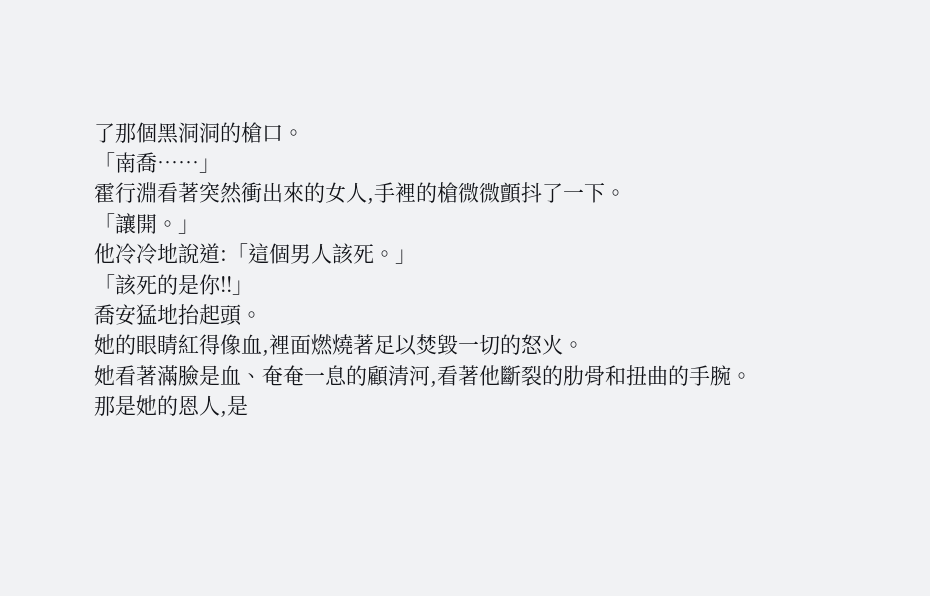了那個黑洞洞的槍口。
「南喬……」
霍行淵看著突然衝出來的女人,手裡的槍微微顫抖了一下。
「讓開。」
他冷冷地說道:「這個男人該死。」
「該死的是你!!」
喬安猛地抬起頭。
她的眼睛紅得像血,裡面燃燒著足以焚毀一切的怒火。
她看著滿臉是血、奄奄一息的顧清河,看著他斷裂的肋骨和扭曲的手腕。
那是她的恩人,是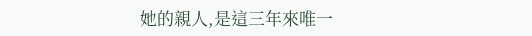她的親人,是這三年來唯一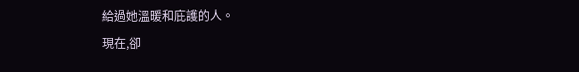給過她溫暖和庇護的人。
現在,卻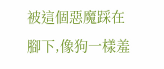被這個惡魔踩在腳下,像狗一樣羞